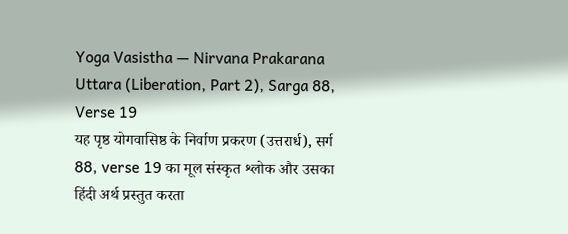Yoga Vasistha — Nirvana Prakarana Uttara (Liberation, Part 2), Sarga 88, Verse 19
यह पृष्ठ योगवासिष्ठ के निर्वाण प्रकरण (उत्तरार्ध), सर्ग 88, verse 19 का मूल संस्कृत श्लोक और उसका हिंदी अर्थ प्रस्तुत करता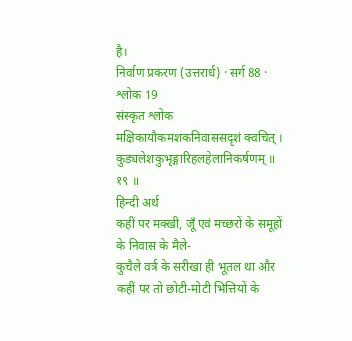है।
निर्वाण प्रकरण (उत्तरार्ध) · सर्ग 88 · श्लोक 19
संस्कृत श्लोक
मक्षिकायौकमशकनिवाससदृशं क्वचित् ।
कुड्यलेशकुभृङ्गारिहलहेलानिकर्षणम् ॥ १९ ॥
हिन्दी अर्थ
कहीं पर मक्खी, जूँ एवं मच्छरों के समूहों के निवास के मैले-
कुचैले वर्त्र के सरीखा ही भूतल था और कहीं पर तो छोटी-मोटी भित्तियों के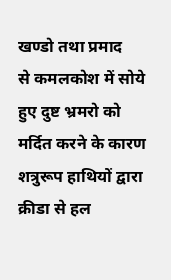खण्डो तथा प्रमाद
से कमलकोश में सोये हुए दुष्ट भ्रमरो को मर्दित करने के कारण शत्रुरूप हाथियों द्वारा क्रीडा से हल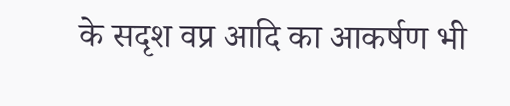के सदृश वप्र आदि का आकर्षण भी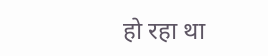हो रहा था